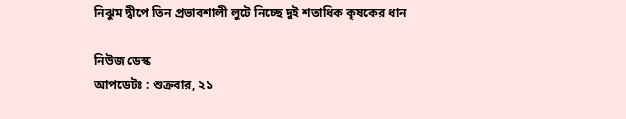নিঝুম দ্বীপে তিন প্রভাবশালী লুটে নিচ্ছে দুই শতাধিক কৃষকের ধান

নিউজ ডেস্ক
আপডেটঃ : শুক্রবার, ২১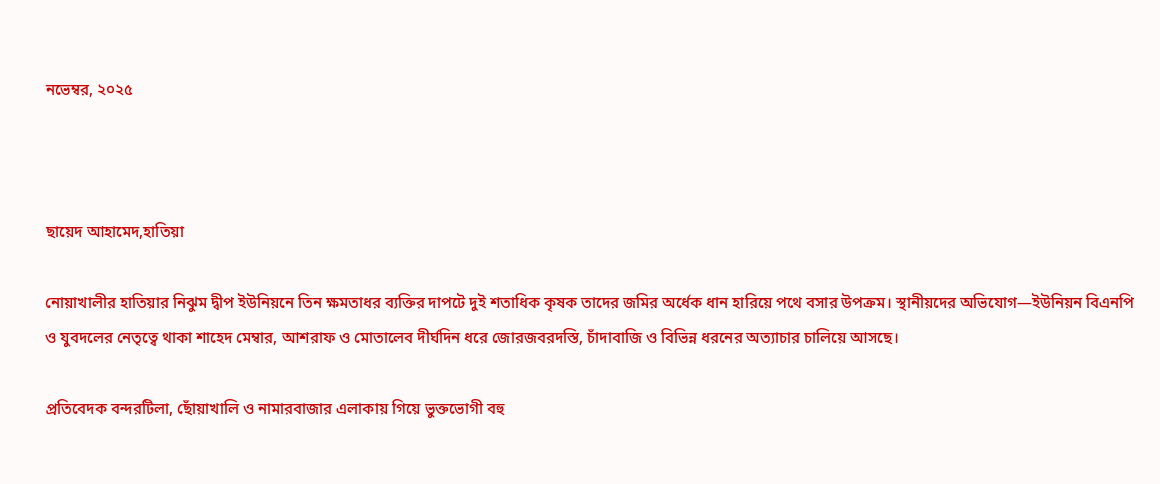নভেম্বর, ২০২৫



ছায়েদ আহামেদ,হাতিয়া

নোয়াখালীর হাতিয়ার নিঝুম দ্বীপ ইউনিয়নে তিন ক্ষমতাধর ব্যক্তির দাপটে দুই শতাধিক কৃষক তাদের জমির অর্ধেক ধান হারিয়ে পথে বসার উপক্রম। স্থানীয়দের অভিযোগ—ইউনিয়ন বিএনপি ও যুবদলের নেতৃত্বে থাকা শাহেদ মেম্বার, আশরাফ ও মোতালেব দীর্ঘদিন ধরে জোরজবরদস্তি, চাঁদাবাজি ও বিভিন্ন ধরনের অত্যাচার চালিয়ে আসছে।

প্রতিবেদক বন্দরটিলা, ছোঁয়াখালি ও নামারবাজার এলাকায় গিয়ে ভুক্তভোগী বহু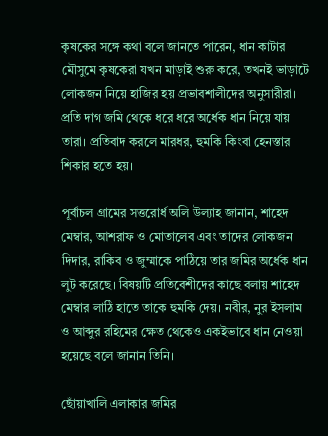কৃষকের সঙ্গে কথা বলে জানতে পারেন, ধান কাটার মৌসুমে কৃষকেরা যখন মাড়াই শুরু করে, তখনই ভাড়াটে লোকজন নিয়ে হাজির হয় প্রভাবশালীদের অনুসারীরা। প্রতি দাগ জমি থেকে ধরে ধরে অর্ধেক ধান নিয়ে যায় তারা। প্রতিবাদ করলে মারধর, হুমকি কিংবা হেনস্তার শিকার হতে হয়।

পূর্বাচল গ্রামের সত্তরোর্ধ অলি উল্যাহ জানান, শাহেদ মেম্বার, আশরাফ ও মোতালেব এবং তাদের লোকজন দিদার, রাকিব ও জুম্মাকে পাঠিয়ে তার জমির অর্ধেক ধান লুট করেছে। বিষয়টি প্রতিবেশীদের কাছে বলায় শাহেদ মেম্বার লাঠি হাতে তাকে হুমকি দেয়। নবীর, নুর ইসলাম ও আব্দুর রহিমের ক্ষেত থেকেও একইভাবে ধান নেওয়া হয়েছে বলে জানান তিনি।

ছোঁয়াখালি এলাকার জমির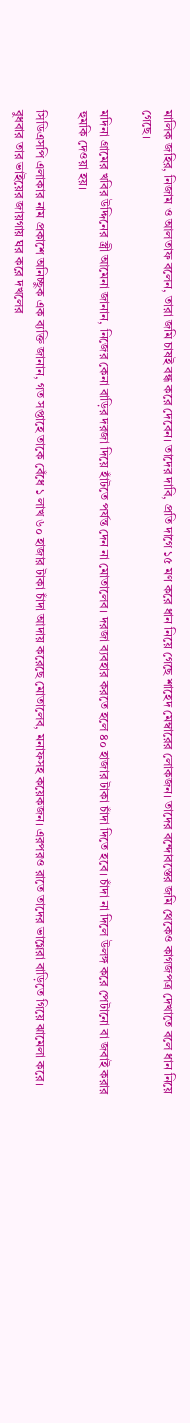মালিক জহির, নিজাম ও আলতাফ বলেন, তারা জমি চাষই বন্ধ করে দেবেন। তাদের দাবি, প্রতি দাগে ১৫ মণ করে ধান নিয়ে গেছে শাহেদ মেম্বারের লোকজন। তাদের বন্দোবস্তের জমি থেকেও কাগজপত্র দেখাতে বলে ধান নিয়ে গেছে।

মদিনা গ্রামের খবির উদ্দিনের স্ত্রী আমেনা জানান, নিজের কেনা বাড়ির দরজা দিয়ে হাঁটতে পর্যন্ত দেন না মোতালেব। দরজা ব্যবহার করতে হলে ৪০ হাজার টাকা চাঁদা দিতে হবে। চাঁদা না দিলে উলঙ্গ করে পেটানো বা জবাই করার হুমকি দেওয়া হয়।

সিডিএসপি এলাকার নাম প্রকাশে অনিচ্ছুক এক ব্যক্তি জানান, গত সপ্তাহে তাকে বেঁধে ১ লাখ ৬০ হাজার টাকা চাঁদা আদায় করেছে মোতালেব, মনাফসহ কয়েকজন। এরপরও রাতে তাদের ভাগ্নেরা বাড়িতে গিয়ে ঝামেলা করে। বুধবার তার ভাইয়ের জায়গায় ঘর করে দখলের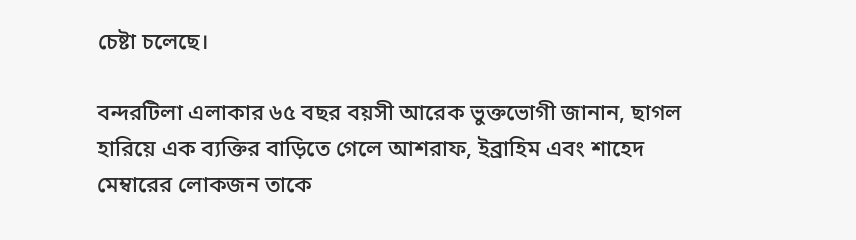চেষ্টা চলেছে।

বন্দরটিলা এলাকার ৬৫ বছর বয়সী আরেক ভুক্তভোগী জানান, ছাগল হারিয়ে এক ব্যক্তির বাড়িতে গেলে আশরাফ, ইব্রাহিম এবং শাহেদ মেম্বারের লোকজন তাকে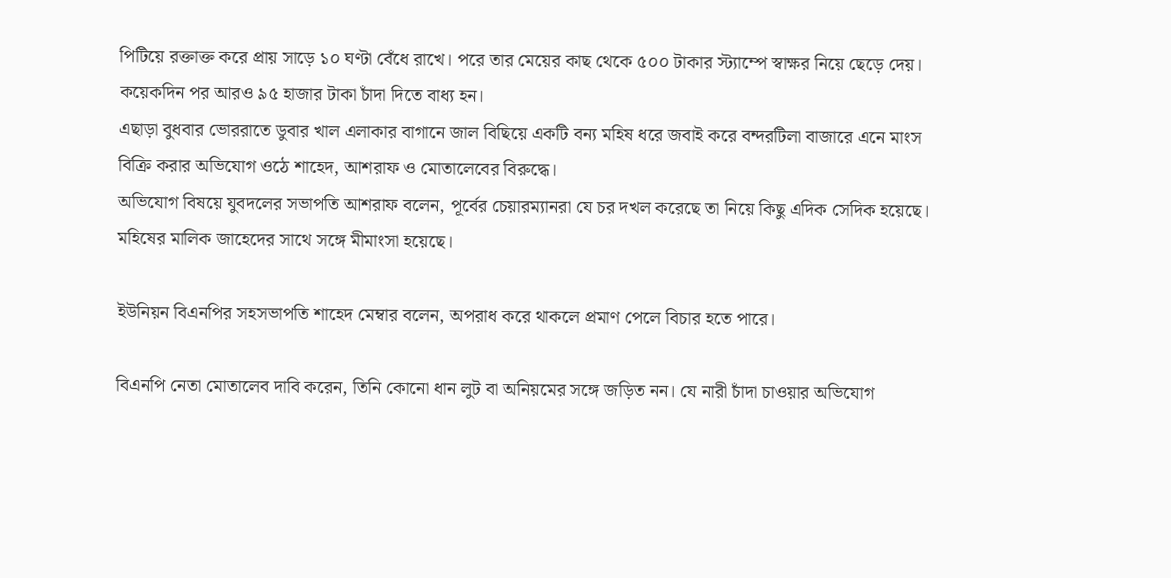পিটিয়ে রক্তাক্ত করে প্রায় সাড়ে ১০ ঘণ্টা বেঁধে রাখে। পরে তার মেয়ের কাছ থেকে ৫০০ টাকার স্ট্যাম্পে স্বাক্ষর নিয়ে ছেড়ে দেয়। কয়েকদিন পর আরও ৯৫ হাজার টাকা চাঁদা দিতে বাধ্য হন।
এছাড়া বুধবার ভোররাতে ডুবার খাল এলাকার বাগানে জাল বিছিয়ে একটি বন্য মহিষ ধরে জবাই করে বন্দরটিলা বাজারে এনে মাংস বিক্রি করার অভিযোগ ওঠে শাহেদ, আশরাফ ও মোতালেবের বিরুদ্ধে।
অভিযোগ বিষয়ে যুবদলের সভাপতি আশরাফ বলেন, পূর্বের চেয়ারম্যানরা যে চর দখল করেছে তা নিয়ে কিছু এদিক সেদিক হয়েছে। মহিষের মালিক জাহেদের সাথে সঙ্গে মীমাংসা হয়েছে।

ইউনিয়ন বিএনপির সহসভাপতি শাহেদ মেম্বার বলেন, অপরাধ করে থাকলে প্রমাণ পেলে বিচার হতে পারে।

বিএনপি নেতা মোতালেব দাবি করেন, তিনি কোনো ধান লুট বা অনিয়মের সঙ্গে জড়িত নন। যে নারী চাঁদা চাওয়ার অভিযোগ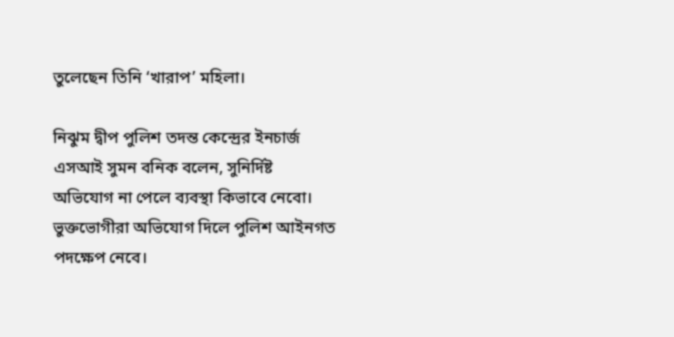তুলেছেন তিনি ‘খারাপ’ মহিলা।

নিঝুম দ্বীপ পুলিশ তদন্ত কেন্দ্রের ইনচার্জ এসআই সুমন বনিক বলেন, সুনির্দিষ্ট অভিযোগ না পেলে ব্যবস্থা কিভাবে নেবো। ভুক্তভোগীরা অভিযোগ দিলে পুলিশ আইনগত পদক্ষেপ নেবে।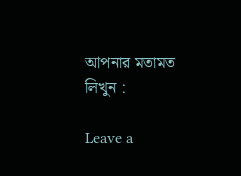আপনার মতামত লিখুন :

Leave a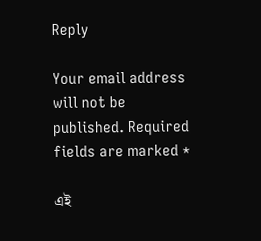Reply

Your email address will not be published. Required fields are marked *

এই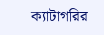ক্যাটাগরির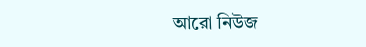আরো নিউজ